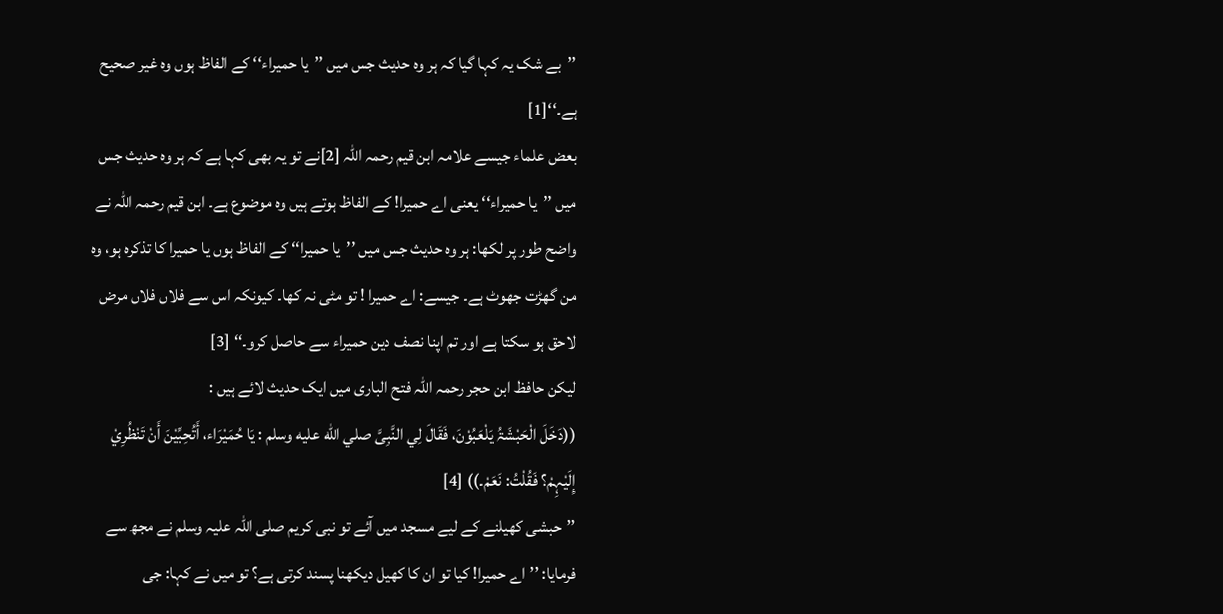’’بے شک یہ کہا گیا کہ ہر وہ حدیث جس میں ’’یا حمیراء‘‘ کے الفاظ ہوں وہ غیر صحیح ہے۔‘‘[1]
بعض علماء جیسے علامہ ابن قیم رحمہ اللہ [2]نے تو یہ بھی کہا ہے کہ ہر وہ حدیث جس میں ’’یا حمیراء‘‘ یعنی اے حمیرا! کے الفاظ ہوتے ہیں وہ موضوع ہے۔ ابن قیم رحمہ اللہ نے واضح طور پر لکھا: ہر وہ حدیث جس میں ’’یا حمیرا‘‘ کے الفاظ ہوں یا حمیرا کا تذکرہ ہو، وہ من گھڑت جھوٹ ہے۔ جیسے: اے حمیرا ! تو مٹی نہ کھا۔ کیونکہ اس سے فلاں فلاں مرض لاحق ہو سکتا ہے اور تم اپنا نصف دین حمیراء سے حاصل کرو۔‘‘ [3]
لیکن حافظ ابن حجر رحمہ اللہ فتح الباری میں ایک حدیث لائے ہیں :
((دَخَلَ الْحَبْشَۃُ یَلْعَبُوْنَ، فَقَالَ لِي النَّبِیَّ صلي اللّٰه عليه وسلم : یَا حُمَیْرَاء، أَتُحِبِّیْنَ أَنْ تَنْظُرِيْ إِلَیْہِمْ؟ فَقُلْتُ: نَعَمْ۔)) [4]
’’حبشی کھیلنے کے لیے مسجد میں آئے تو نبی کریم صلی اللہ علیہ وسلم نے مجھ سے فرمایا: ’’اے حمیرا! کیا تو ان کا کھیل دیکھنا پسند کرتی ہے؟ تو میں نے کہا: جی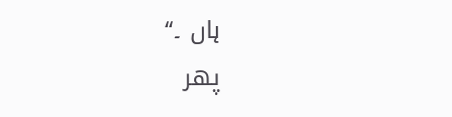ہاں ۔‘‘
پھر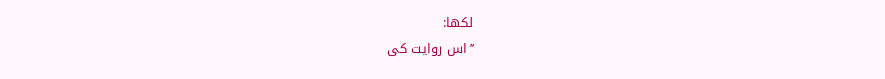لکھا:
’’اس روایت کی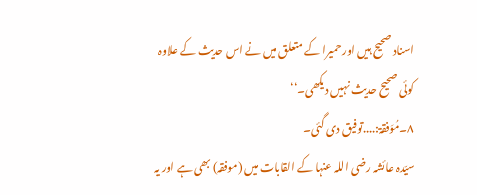اسناد صحیح ہیں اور حمیرا کے متعلق میں نے اس حدیث کے علاوہ کوئی صحیح حدیث نہیں دیکھی۔‘‘
۸۔مُوَفقۃ:....توفیق دی گئی۔
سیّدہ عائشہ رضی اللہ عنہا کے القابات میں (موفقہ) بھی ہے اور یہ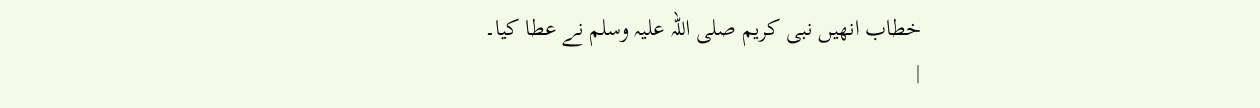خطاب انھیں نبی کریم صلی اللہ علیہ وسلم نے عطا کیا۔
|